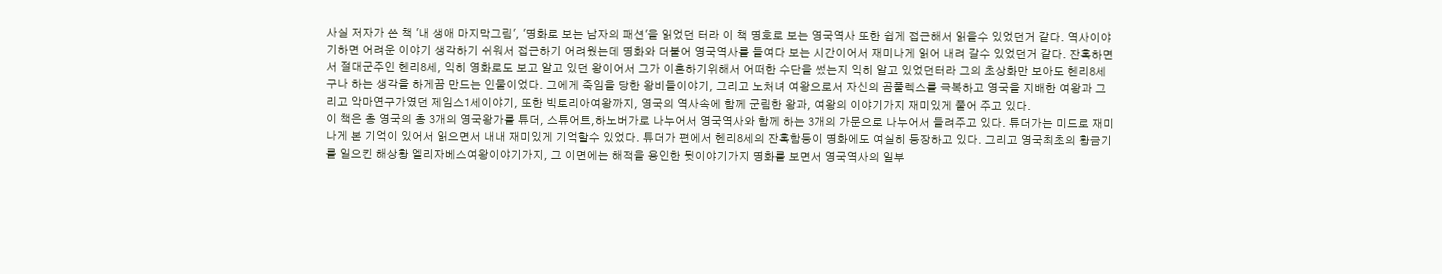사실 저자가 쓴 책 '내 생애 마지막그림', '명화로 보는 남자의 패션'을 읽었던 터라 이 책 명호로 보는 영국역사 또한 쉽게 접근해서 읽을수 있었던거 같다. 역사이야기하면 어려운 이야기 생각하기 쉬워서 접근하기 어려웠는데 명화와 더불어 영국역사를 들여다 보는 시간이어서 재미나게 읽어 내려 갈수 있었던거 같다. 잔혹하면서 절대군주인 헨리8세, 익히 영화로도 보고 알고 있던 왕이어서 그가 이혼하기위해서 어떠한 수단을 썼는지 익히 알고 있었던터라 그의 초상화만 보아도 헨리8세구나 하는 생각을 하게끔 만드는 인물이었다. 그에게 죽임을 당한 왕비들이야기, 그리고 노처녀 여왕으로서 자신의 곰풀렉스를 극복하고 영국을 지배한 여왕과 그리고 악마연구가였던 제임스1세이야기, 또한 빅토리아여왕까지, 영국의 역사속에 함께 군림한 왕과, 여왕의 이야기가지 재미있게 풀어 주고 있다.
이 책은 총 영국의 총 3개의 영국왕가를 튜더, 스튜어트,하노버가로 나누어서 영국역사와 함께 하는 3개의 가문으로 나누어서 들려주고 있다. 튜더가는 미드로 재미나게 본 기억이 있어서 읽으면서 내내 재미있게 기억할수 있었다. 튜더가 편에서 헨리8세의 잔혹함등이 명화에도 여실히 등장하고 있다. 그리고 영국최초의 황금기를 일으킨 해상황 엘리자베스여왕이야기가지, 그 이면에는 해적을 용인한 뒷이야기가지 명화를 보면서 영국역사의 일부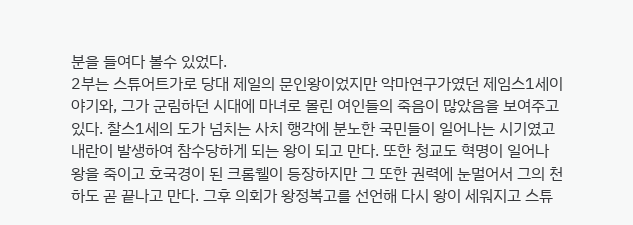분을 들여다 볼수 있었다.
2부는 스튜어트가로 당대 제일의 문인왕이었지만 악마연구가였던 제임스1세이야기와, 그가 군림하던 시대에 마녀로 몰린 여인들의 죽음이 많았음을 보여주고 있다. 찰스1세의 도가 넘치는 사치 행각에 분노한 국민들이 일어나는 시기였고 내란이 발생하여 참수당하게 되는 왕이 되고 만다. 또한 청교도 혁명이 일어나 왕을 죽이고 호국경이 된 크롬웰이 등장하지만 그 또한 권력에 눈멀어서 그의 천하도 곧 끝나고 만다. 그후 의회가 왕정복고를 선언해 다시 왕이 세워지고 스튜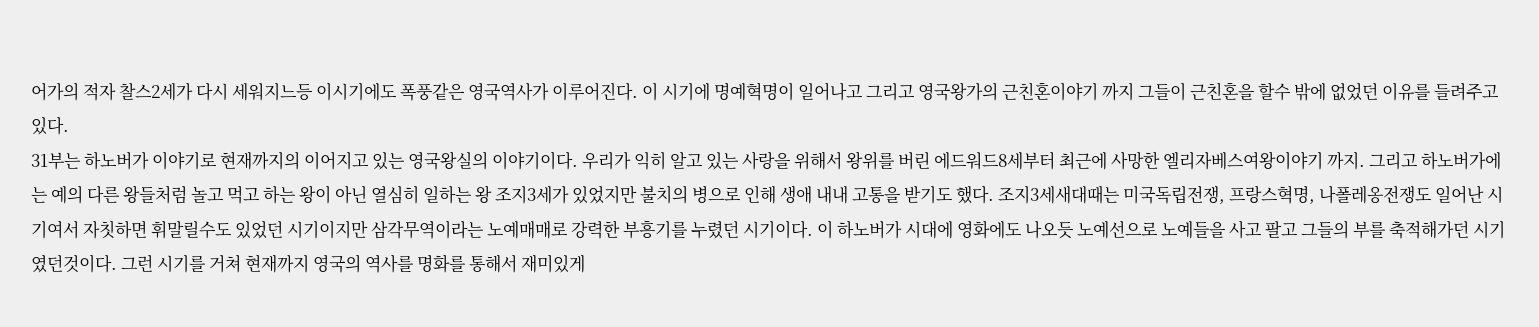어가의 적자 찰스2세가 다시 세워지느등 이시기에도 폭풍같은 영국역사가 이루어진다. 이 시기에 명예혁명이 일어나고 그리고 영국왕가의 근친혼이야기 까지 그들이 근친혼을 할수 밖에 없었던 이유를 들려주고 있다.
31부는 하노버가 이야기로 현재까지의 이어지고 있는 영국왕실의 이야기이다. 우리가 익히 알고 있는 사랑을 위해서 왕위를 버린 에드워드8세부터 최근에 사망한 엘리자베스여왕이야기 까지. 그리고 하노버가에는 예의 다른 왕들처럼 놀고 먹고 하는 왕이 아닌 열심히 일하는 왕 조지3세가 있었지만 불치의 병으로 인해 생애 내내 고통을 받기도 했다. 조지3세새대때는 미국독립전쟁, 프랑스혁명, 나폴레옹전쟁도 일어난 시기여서 자칫하면 휘말릴수도 있었던 시기이지만 삼각무역이라는 노예매매로 강력한 부흥기를 누렸던 시기이다. 이 하노버가 시대에 영화에도 나오듯 노예선으로 노예들을 사고 팔고 그들의 부를 축적해가던 시기였던것이다. 그런 시기를 거쳐 현재까지 영국의 역사를 명화를 통해서 재미있게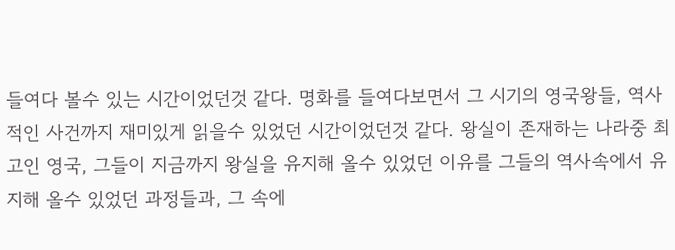들여다 볼수 있는 시간이었던것 같다. 명화를 들여다보면서 그 시기의 영국왕들, 역사적인 사건까지 재미있게 읽을수 있었던 시간이었던것 같다. 왕실이 존재하는 나라중 최고인 영국, 그들이 지금까지 왕실을 유지해 올수 있었던 이유를 그들의 역사속에서 유지해 올수 있었던 과정들과, 그 속에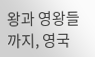왕과 영왕들까지, 영국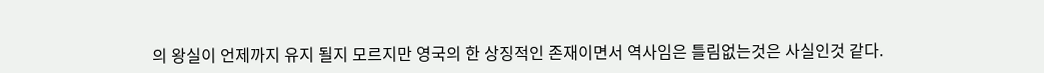의 왕실이 언제까지 유지 될지 모르지만 영국의 한 상징적인 존재이면서 역사임은 틀림없는것은 사실인것 같다.